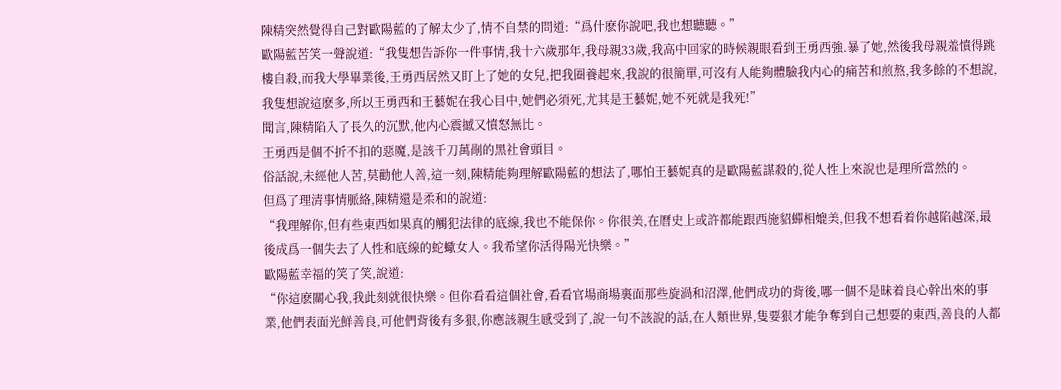陳精突然覺得自己對歐陽藍的了解太少了,情不自禁的問道:“爲什麽你說吧,我也想聽聽。”
歐陽藍苦笑一聲說道:“我隻想告訴你一件事情,我十六歲那年,我母親33歲,我高中回家的時候親眼看到王勇西強.暴了她,然後我母親羞憤得跳樓自殺,而我大學畢業後,王勇西居然又盯上了她的女兒,把我圈養起來,我說的很簡單,可沒有人能夠體驗我内心的痛苦和煎熬,我多餘的不想說,我隻想說這麽多,所以王勇西和王藝妮在我心目中,她們必須死,尤其是王藝妮,她不死就是我死!”
聞言,陳精陷入了長久的沉默,他内心震撼又憤怒無比。
王勇西是個不折不扣的惡魔,是該千刀萬剮的黑社會頭目。
俗話說,未經他人苦,莫勸他人善,這一刻,陳精能夠理解歐陽藍的想法了,哪怕王藝妮真的是歐陽藍謀殺的,從人性上來說也是理所當然的。
但爲了理清事情脈絡,陳精還是柔和的說道:
“我理解你,但有些東西如果真的觸犯法律的底線,我也不能保你。你很美,在曆史上或許都能跟西施貂蟬相媲美,但我不想看着你越陷越深,最後成爲一個失去了人性和底線的蛇蠍女人。我希望你活得陽光快樂。”
歐陽藍幸福的笑了笑,說道:
“你這麽關心我,我此刻就很快樂。但你看看這個社會,看看官場商場裏面那些旋渦和沼澤,他們成功的背後,哪一個不是昧着良心幹出來的事業,他們表面光鮮善良,可他們背後有多狠,你應該親生感受到了,說一句不該說的話,在人類世界,隻要狠才能争奪到自己想要的東西,善良的人都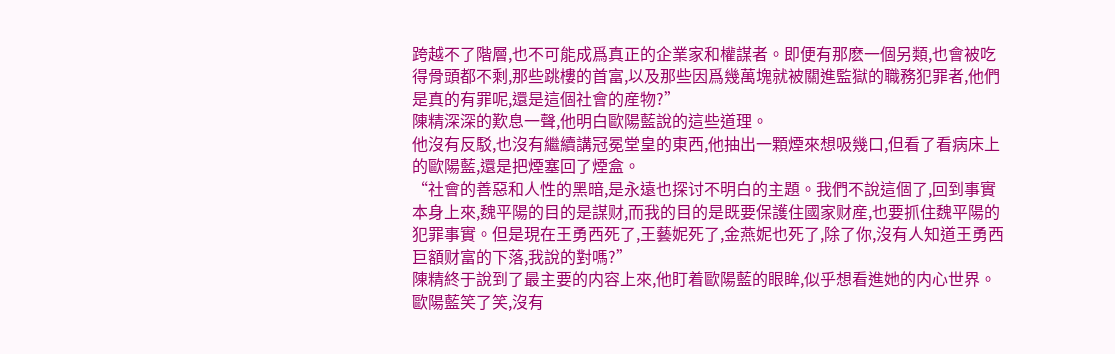跨越不了階層,也不可能成爲真正的企業家和權謀者。即便有那麽一個另類,也會被吃得骨頭都不剩,那些跳樓的首富,以及那些因爲幾萬塊就被關進監獄的職務犯罪者,他們是真的有罪呢,還是這個社會的産物?”
陳精深深的歎息一聲,他明白歐陽藍說的這些道理。
他沒有反駁,也沒有繼續講冠冕堂皇的東西,他抽出一顆煙來想吸幾口,但看了看病床上的歐陽藍,還是把煙塞回了煙盒。
“社會的善惡和人性的黑暗,是永遠也探讨不明白的主題。我們不說這個了,回到事實本身上來,魏平陽的目的是謀财,而我的目的是既要保護住國家财産,也要抓住魏平陽的犯罪事實。但是現在王勇西死了,王藝妮死了,金燕妮也死了,除了你,沒有人知道王勇西巨額财富的下落,我說的對嗎?”
陳精終于說到了最主要的内容上來,他盯着歐陽藍的眼眸,似乎想看進她的内心世界。
歐陽藍笑了笑,沒有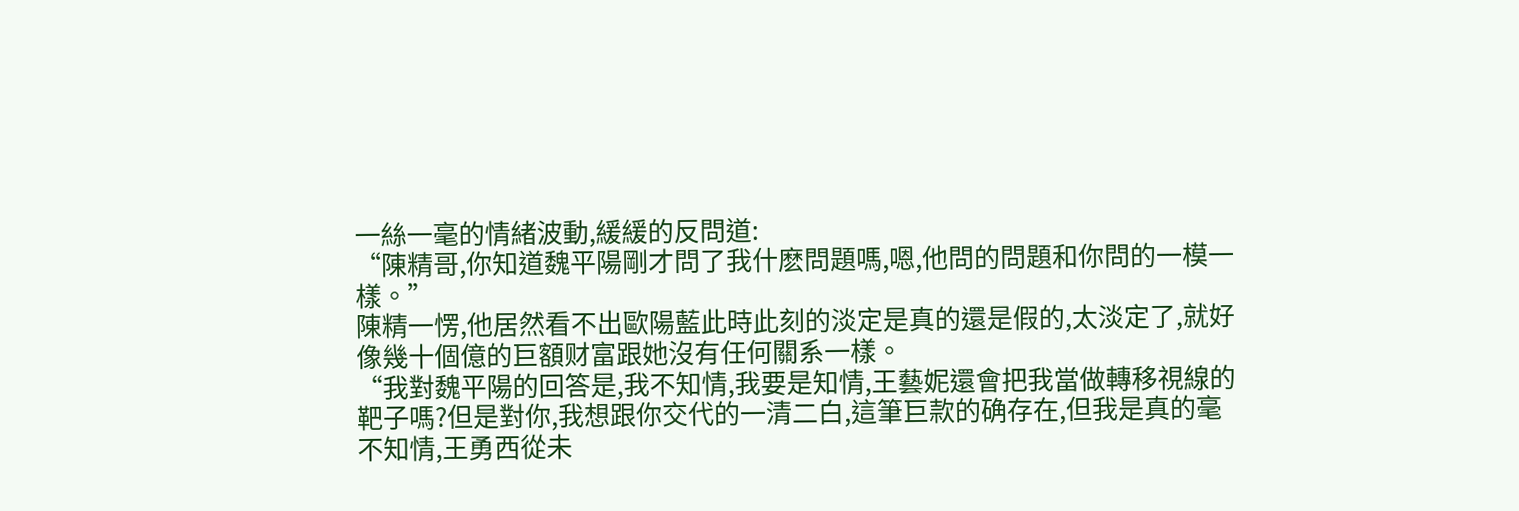一絲一毫的情緒波動,緩緩的反問道:
“陳精哥,你知道魏平陽剛才問了我什麽問題嗎,嗯,他問的問題和你問的一模一樣。”
陳精一愣,他居然看不出歐陽藍此時此刻的淡定是真的還是假的,太淡定了,就好像幾十個億的巨額财富跟她沒有任何關系一樣。
“我對魏平陽的回答是,我不知情,我要是知情,王藝妮還會把我當做轉移視線的靶子嗎?但是對你,我想跟你交代的一清二白,這筆巨款的确存在,但我是真的毫不知情,王勇西從未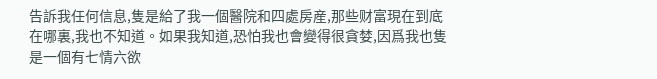告訴我任何信息,隻是給了我一個醫院和四處房産,那些财富現在到底在哪裏,我也不知道。如果我知道,恐怕我也會變得很貪婪,因爲我也隻是一個有七情六欲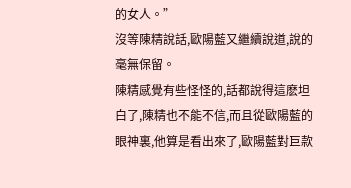的女人。”
沒等陳精說話,歐陽藍又繼續說道,說的毫無保留。
陳精感覺有些怪怪的,話都說得這麽坦白了,陳精也不能不信,而且從歐陽藍的眼神裏,他算是看出來了,歐陽藍對巨款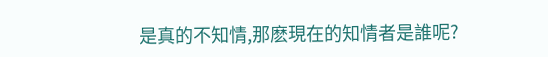是真的不知情,那麽現在的知情者是誰呢?